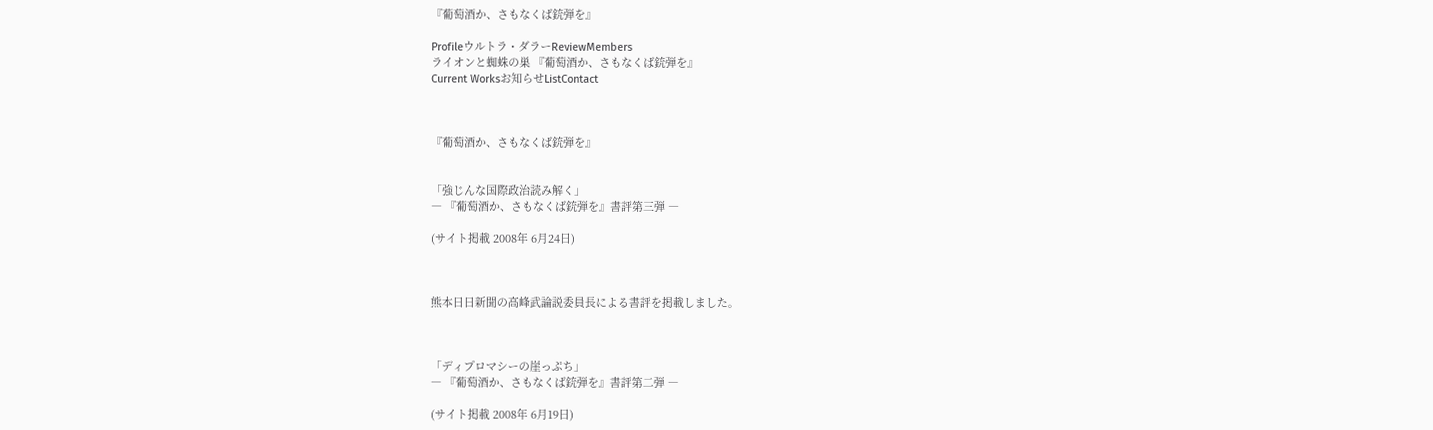『葡萄酒か、さもなくば銃弾を』

Profileウルトラ・ダラーReviewMembers
ライオンと蜘蛛の巣 『葡萄酒か、さもなくば銃弾を』
Current Worksお知らせListContact



『葡萄酒か、さもなくば銃弾を』


「強じんな国際政治読み解く」
― 『葡萄酒か、さもなくば銃弾を』書評第三弾 ―

(サイト掲載 2008年 6月24日)



熊本日日新聞の高峰武論説委員長による書評を掲載しました。



「ディプロマシーの崖っぷち」
― 『葡萄酒か、さもなくば銃弾を』書評第二弾 ―

(サイト掲載 2008年 6月19日)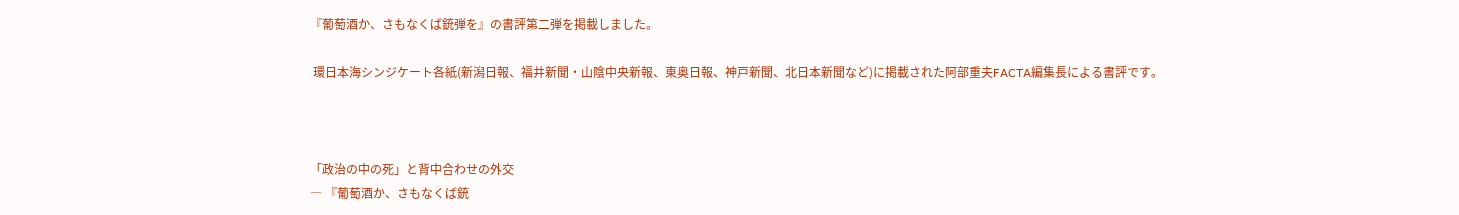『葡萄酒か、さもなくば銃弾を』の書評第二弾を掲載しました。

 環日本海シンジケート各紙(新潟日報、福井新聞・山陰中央新報、東奥日報、神戸新聞、北日本新聞など)に掲載された阿部重夫FACTA編集長による書評です。



「政治の中の死」と背中合わせの外交
― 『葡萄酒か、さもなくば銃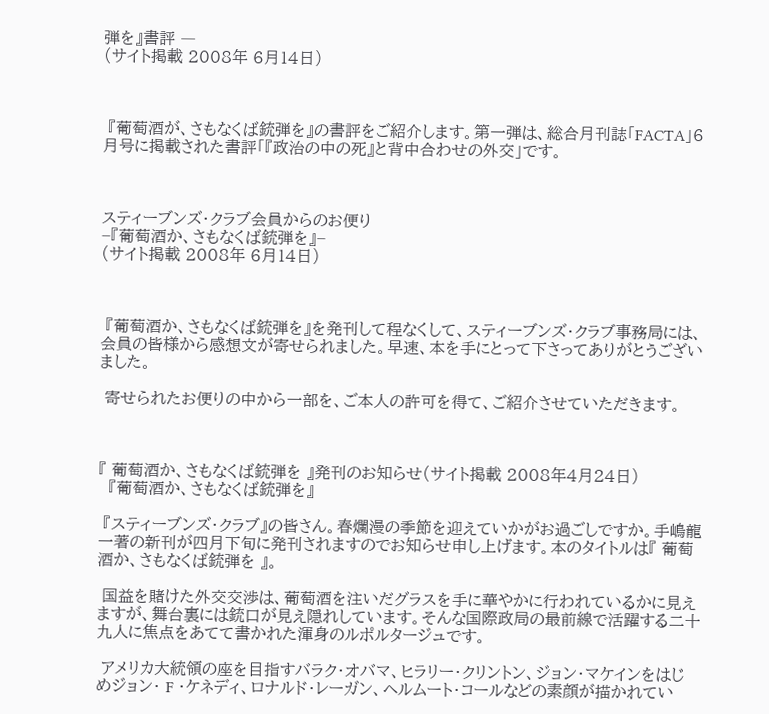弾を』書評 ―
(サイト掲載 2008年 6月14日)



 『葡萄酒が、さもなくば銃弾を』の書評をご紹介します。第一弾は、総合月刊誌「FACTA」6月号に掲載された書評「『政治の中の死』と背中合わせの外交」です。



スティーブンズ・クラブ会員からのお便り
−『葡萄酒か、さもなくば銃弾を』−
(サイト掲載 2008年 6月14日)



 『葡萄酒か、さもなくば銃弾を』を発刊して程なくして、スティーブンズ・クラブ事務局には、会員の皆様から感想文が寄せられました。早速、本を手にとって下さってありがとうございました。

 寄せられたお便りの中から一部を、ご本人の許可を得て、ご紹介させていただきます。



『 葡萄酒か、さもなくば銃弾を 』発刊のお知らせ(サイト掲載 2008年4月24日)
  『葡萄酒か、さもなくば銃弾を』

 『スティーブンズ・クラブ』の皆さん。春爛漫の季節を迎えていかがお過ごしですか。手嶋龍一著の新刊が四月下旬に発刊されますのでお知らせ申し上げます。本のタイトルは『 葡萄酒か、さもなくば銃弾を 』。

 国益を賭けた外交交渉は、葡萄酒を注いだグラスを手に華やかに行われているかに見えますが、舞台裏には銃口が見え隠れしています。そんな国際政局の最前線で活躍する二十九人に焦点をあてて書かれた渾身のルポルタージュです。

 アメリカ大統領の座を目指すバラク・オバマ、ヒラリー・クリントン、ジョン・マケインをはじめジョン・ F ・ケネディ、ロナルド・レーガン、ヘルムート・コールなどの素顔が描かれてい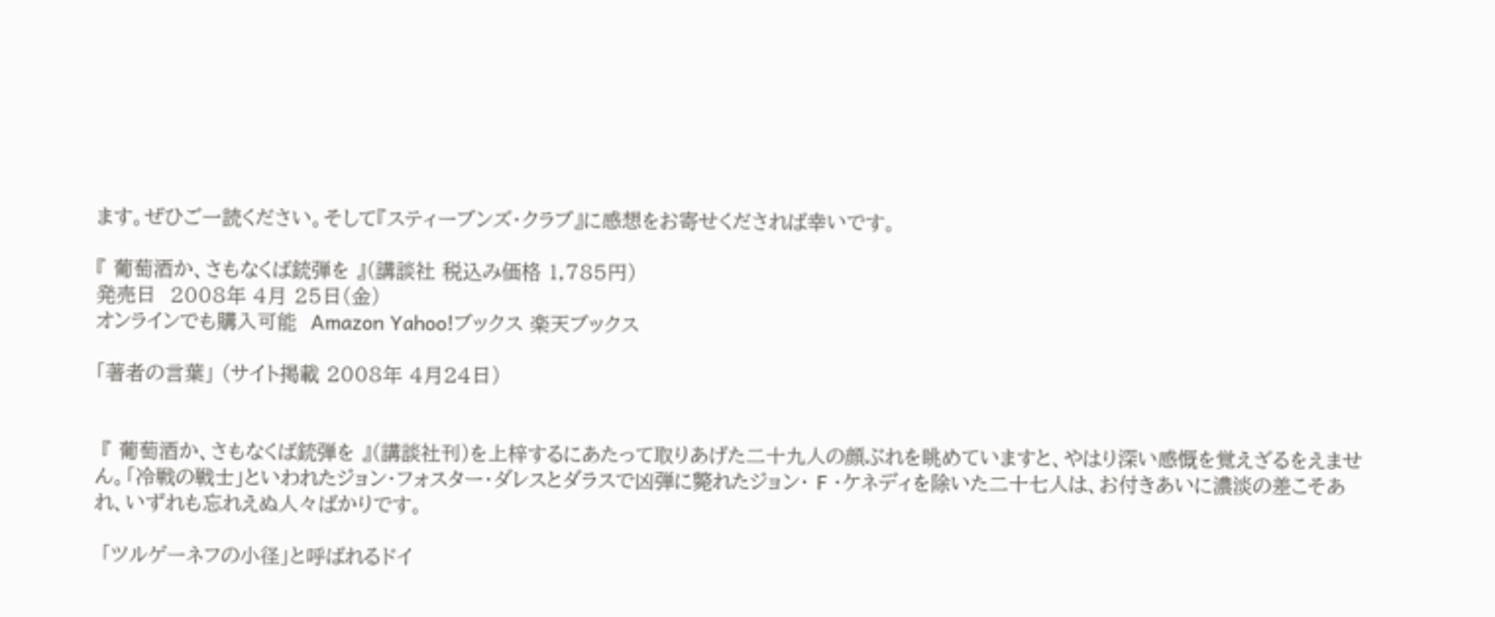ます。ぜひご一読ください。そして『スティーブンズ・クラブ』に感想をお寄せくだされば幸いです。

『 葡萄酒か、さもなくば銃弾を 』(講談社 税込み価格 1,785円)
発売日  2008年 4月 25日(金)
オンラインでも購入可能  Amazon Yahoo!ブックス 楽天ブックス

「著者の言葉」 (サイト掲載 2008年 4月24日)


 『 葡萄酒か、さもなくば銃弾を 』(講談社刊)を上梓するにあたって取りあげた二十九人の顔ぶれを眺めていますと、やはり深い感慨を覚えざるをえません。「冷戦の戦士」といわれたジョン・フォスター・ダレスとダラスで凶弾に斃れたジョン・ F ・ケネディを除いた二十七人は、お付きあいに濃淡の差こそあれ、いずれも忘れえぬ人々ばかりです。

 「ツルゲーネフの小径」と呼ばれるドイ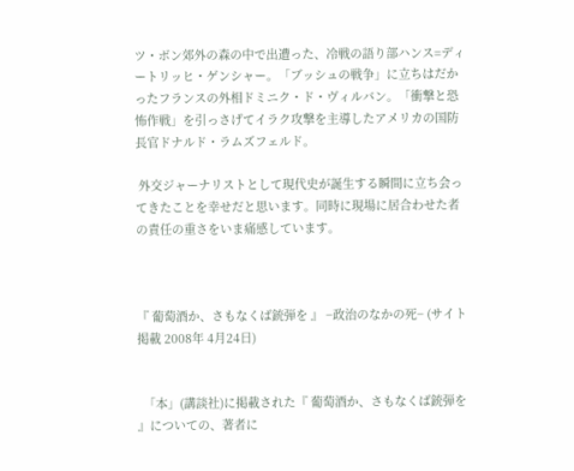ツ・ボン郊外の森の中で出遭った、冷戦の語り部ハンス=ディートリッヒ・ゲンシャー。「ブッシュの戦争」に立ちはだかったフランスの外相ドミニク・ド・ヴィルバン。「衝撃と恐怖作戦」を引っさげてイラク攻撃を主導したアメリカの国防長官ドナルド・ラムズフェルド。

 外交ジャーナリストとして現代史が誕生する瞬間に立ち会ってきたことを幸せだと思います。同時に現場に居合わせた者の責任の重さをいま痛感しています。



『 葡萄酒か、さもなくば銃弾を 』 −政治のなかの死− (サイト掲載 2008年 4月24日)


  「本」(講談社)に掲載された『 葡萄酒か、さもなくば銃弾を 』についての、著者に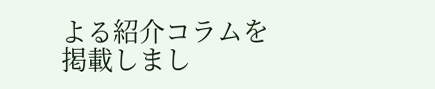よる紹介コラムを掲載しまし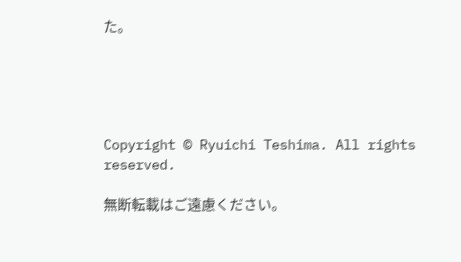た。





Copyright © Ryuichi Teshima. All rights reserved.

無断転載はご遠慮ください。